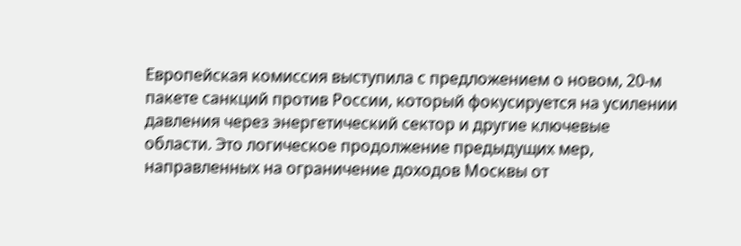Европейская комиссия выступила с предложением о новом, 20-м пакете санкций против России, который фокусируется на усилении давления через энергетический сектор и другие ключевые области. Это логическое продолжение предыдущих мер, направленных на ограничение доходов Москвы от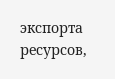экспорта ресурсов,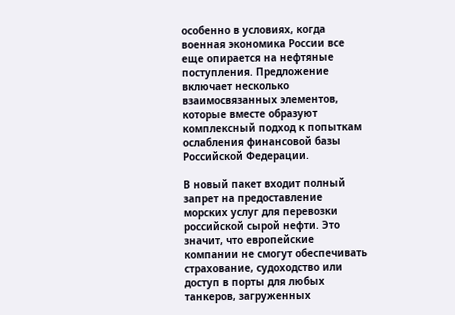особенно в условиях, когда военная экономика России все еще опирается на нефтяные поступления. Предложение включает несколько взаимосвязанных элементов, которые вместе образуют комплексный подход к попыткам ослабления финансовой базы Российской Федерации.

В новый пакет входит полный запрет на предоставление морских услуг для перевозки российской сырой нефти. Это значит, что европейские компании не смогут обеспечивать страхование, судоходство или доступ в порты для любых танкеров, загруженных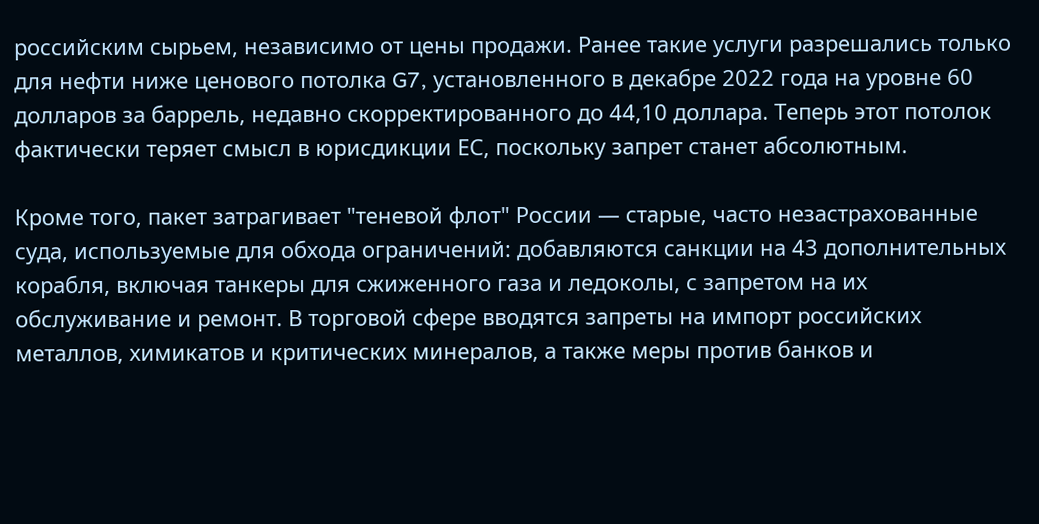российским сырьем, независимо от цены продажи. Ранее такие услуги разрешались только для нефти ниже ценового потолка G7, установленного в декабре 2022 года на уровне 60 долларов за баррель, недавно скорректированного до 44,10 доллара. Теперь этот потолок фактически теряет смысл в юрисдикции ЕС, поскольку запрет станет абсолютным.

Кроме того, пакет затрагивает "теневой флот" России — старые, часто незастрахованные суда, используемые для обхода ограничений: добавляются санкции на 43 дополнительных корабля, включая танкеры для сжиженного газа и ледоколы, с запретом на их обслуживание и ремонт. В торговой сфере вводятся запреты на импорт российских металлов, химикатов и критических минералов, а также меры против банков и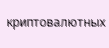криптовалютных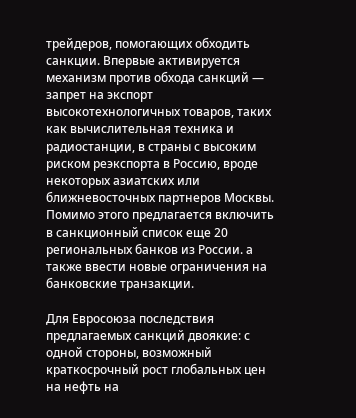трейдеров, помогающих обходить санкции. Впервые активируется механизм против обхода санкций — запрет на экспорт высокотехнологичных товаров, таких как вычислительная техника и радиостанции, в страны с высоким риском реэкспорта в Россию, вроде некоторых азиатских или ближневосточных партнеров Москвы. Помимо этого предлагается включить в санкционный список еще 20 региональных банков из России. а также ввести новые ограничения на банковские транзакции.

Для Евросоюза последствия предлагаемых санкций двоякие: с одной стороны, возможный краткосрочный рост глобальных цен на нефть на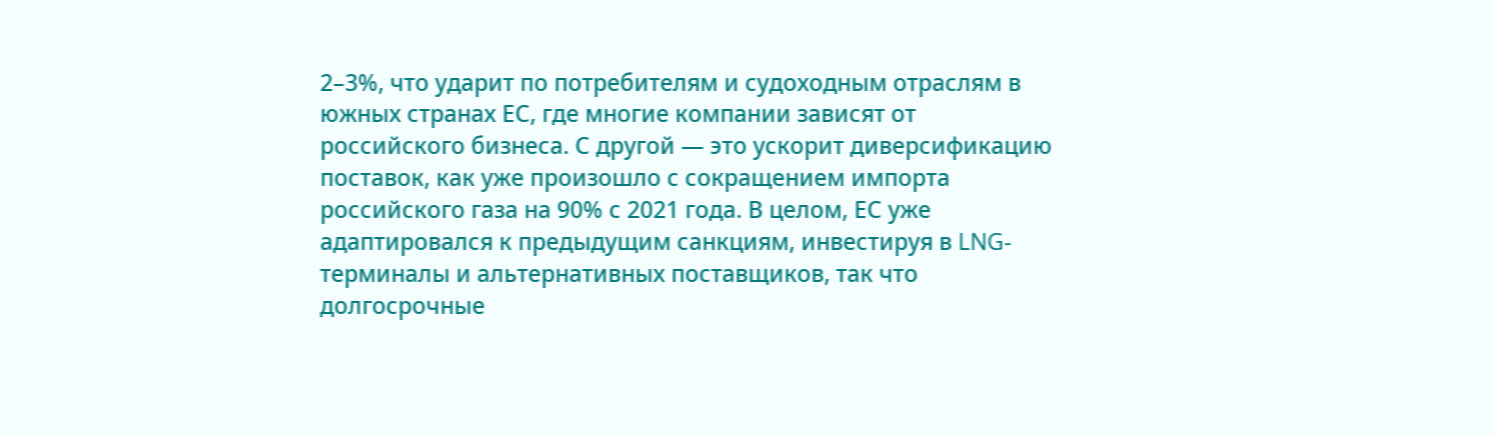2–3%, что ударит по потребителям и судоходным отраслям в южных странах ЕС, где многие компании зависят от российского бизнеса. С другой — это ускорит диверсификацию поставок, как уже произошло с сокращением импорта российского газа на 90% с 2021 года. В целом, ЕС уже адаптировался к предыдущим санкциям, инвестируя в LNG-терминалы и альтернативных поставщиков, так что долгосрочные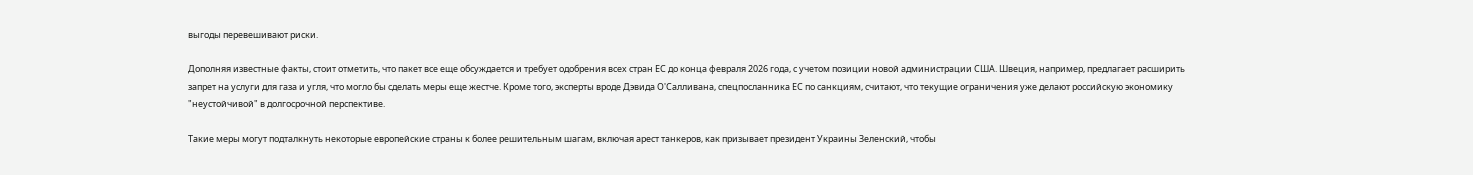выгоды перевешивают риски.

Дополняя известные факты, стоит отметить, что пакет все еще обсуждается и требует одобрения всех стран ЕС до конца февраля 2026 года, с учетом позиции новой администрации США. Швеция, например, предлагает расширить запрет на услуги для газа и угля, что могло бы сделать меры еще жестче. Кроме того, эксперты вроде Дэвида О'Салливана, спецпосланника ЕС по санкциям, считают, что текущие ограничения уже делают российскую экономику "неустойчивой" в долгосрочной перспективе.

Такие меры могут подталкнуть некоторые европейские страны к более решительным шагам, включая арест танкеров, как призывает президент Украины Зеленский, чтобы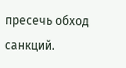пресечь обход санкций.